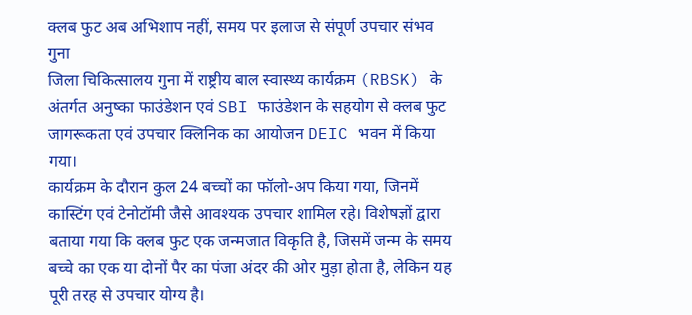क्लब फुट अब अभिशाप नहीं, समय पर इलाज से संपूर्ण उपचार संभव
गुना
जिला चिकित्सालय गुना में राष्ट्रीय बाल स्वास्थ्य कार्यक्रम (RBSK) के अंतर्गत अनुष्का फाउंडेशन एवं SBI फाउंडेशन के सहयोग से क्लब फुट जागरूकता एवं उपचार क्लिनिक का आयोजन DEIC भवन में किया गया।
कार्यक्रम के दौरान कुल 24 बच्चों का फॉलो-अप किया गया, जिनमें कास्टिंग एवं टेनोटॉमी जैसे आवश्यक उपचार शामिल रहे। विशेषज्ञों द्वारा बताया गया कि क्लब फुट एक जन्मजात विकृति है, जिसमें जन्म के समय बच्चे का एक या दोनों पैर का पंजा अंदर की ओर मुड़ा होता है, लेकिन यह पूरी तरह से उपचार योग्य है।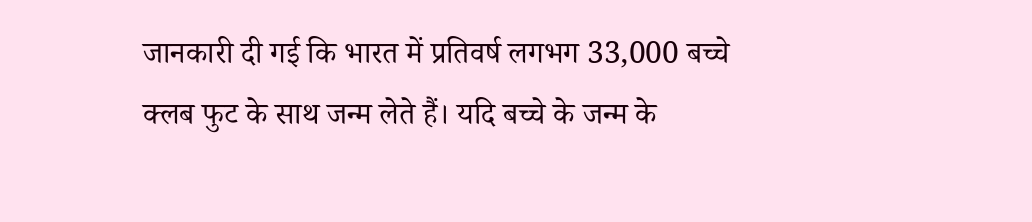जानकारी दी गई कि भारत में प्रतिवर्ष लगभग 33,000 बच्चे क्लब फुट के साथ जन्म लेते हैं। यदि बच्चे के जन्म के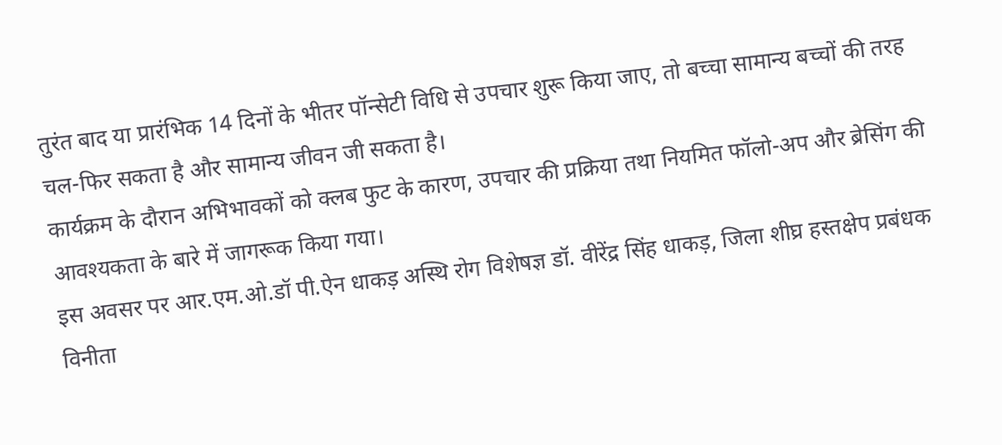तुरंत बाद या प्रारंभिक 14 दिनों के भीतर पॉन्सेटी विधि से उपचार शुरू किया जाए, तो बच्चा सामान्य बच्चों की तरह चल-फिर सकता है और सामान्य जीवन जी सकता है।
कार्यक्रम के दौरान अभिभावकों को क्लब फुट के कारण, उपचार की प्रक्रिया तथा नियमित फॉलो-अप और ब्रेसिंग की आवश्यकता के बारे में जागरूक किया गया।
इस अवसर पर आर.एम.ओ.डॉ पी.ऐन धाकड़ अस्थि रोग विशेषज्ञ डॉ. वीरेंद्र सिंह धाकड़, जिला शीघ्र हस्तक्षेप प्रबंधक विनीता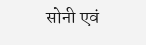सोनी एवं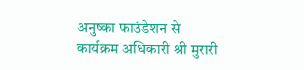अनुष्का फाउंडेशन से कार्यक्रम अधिकारी श्री मुरारी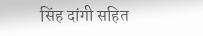सिंह दांगी सहित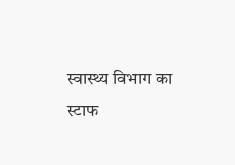स्वास्थ्य विभाग का स्टाफ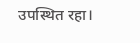उपस्थित रहा।